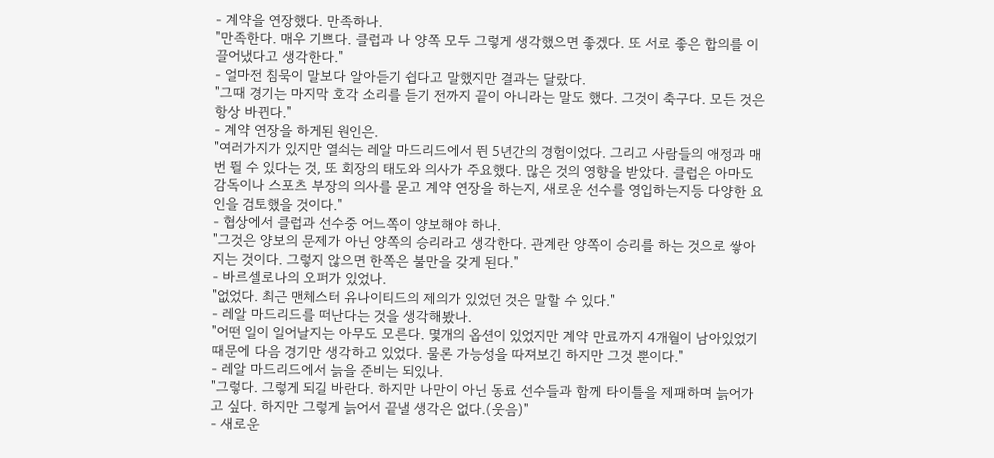- 계약을 연장했다. 만족하나.
"만족한다. 매우 기쁘다. 클럽과 나 양쪽 모두 그렇게 생각했으면 좋겠다. 또 서로 좋은 합의를 이끌어냈다고 생각한다."
- 얼마전 침묵이 말보다 알아듣기 쉽다고 말했지만 결과는 달랐다.
"그때 경기는 마지막 호각 소리를 듣기 전까지 끝이 아니라는 말도 했다. 그것이 축구다. 모든 것은 항상 바뀐다."
- 계약 연장을 하게된 원인은.
"여러가지가 있지만 열쇠는 레알 마드리드에서 뛴 5년간의 경험이었다. 그리고 사람들의 애정과 매번 뛸 수 있다는 것, 또 회장의 태도와 의사가 주요했다. 많은 것의 영향을 받았다. 클럽은 아마도 감독이나 스포츠 부장의 의사를 묻고 계약 연장을 하는지, 새로운 선수를 영입하는지등 다양한 요인을 검토했을 것이다."
- 협상에서 클럽과 선수중 어느쪽이 양보해야 하나.
"그것은 양보의 문제가 아닌 양쪽의 승리라고 생각한다. 관계란 양쪽이 승리를 하는 것으로 쌓아지는 것이다. 그렇지 않으면 한쪽은 불만을 갖게 된다."
- 바르셀로나의 오퍼가 있었나.
"없었다. 최근 맨체스터 유나이티드의 제의가 있었던 것은 말할 수 있다."
- 레알 마드리드를 떠난다는 것을 생각해봤나.
"어떤 일이 일어날지는 아무도 모른다. 몇개의 옵션이 있었지만 계약 만료까지 4개월이 남아있었기 때문에 다음 경기만 생각하고 있었다. 물론 가능성을 따져보긴 하지만 그것 뿐이다."
- 레알 마드리드에서 늙을 준비는 되있나.
"그렇다. 그렇게 되길 바란다. 하지만 나만이 아닌 동료 선수들과 함께 타이틀을 제패하며 늙어가고 싶다. 하지만 그렇게 늙어서 끝낼 생각은 없다.(웃음)"
- 새로운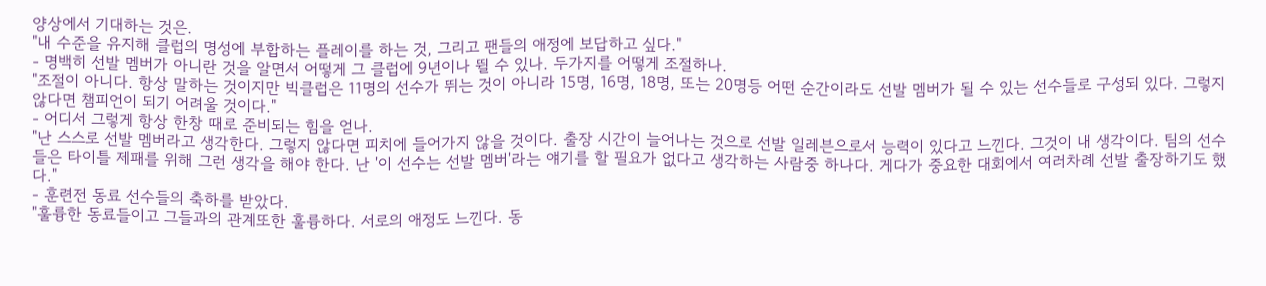양상에서 기대하는 것은.
"내 수준을 유지해 클럽의 명성에 부합하는 플레이를 하는 것, 그리고 팬들의 애정에 보답하고 싶다."
- 명백히 선발 멤버가 아니란 것을 알면서 어떻게 그 클럽에 9년이나 뛸 수 있나. 두가지를 어떻게 조절하나.
"조절이 아니다. 항상 말하는 것이지만 빅클럽은 11명의 선수가 뛰는 것이 아니라 15명, 16명, 18명, 또는 20명등 어떤 순간이라도 선발 멤버가 될 수 있는 선수들로 구성되 있다. 그렇지 않다면 챔피언이 되기 어려울 것이다."
- 어디서 그렇게 항상 한창 때로 준비되는 힘을 얻나.
"난 스스로 선발 멤버라고 생각한다. 그렇지 않다면 피치에 들어가지 않을 것이다. 출장 시간이 늘어나는 것으로 선발 일레븐으로서 능력이 있다고 느낀다. 그것이 내 생각이다. 팀의 선수들은 타이틀 제패를 위해 그런 생각을 해야 한다. 난 '이 선수는 선발 멤버'라는 얘기를 할 필요가 없다고 생각하는 사람중 하나다. 게다가 중요한 대회에서 여러차례 선발 출장하기도 했다."
- 훈련전 동료 선수들의 축하를 받았다.
"훌륭한 동료들이고 그들과의 관계또한 훌륭하다. 서로의 애정도 느낀다. 동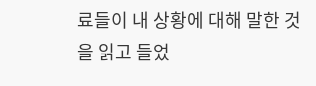료들이 내 상황에 대해 말한 것을 읽고 들었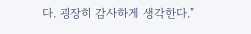다. 굉장히 감사하게 생각한다."